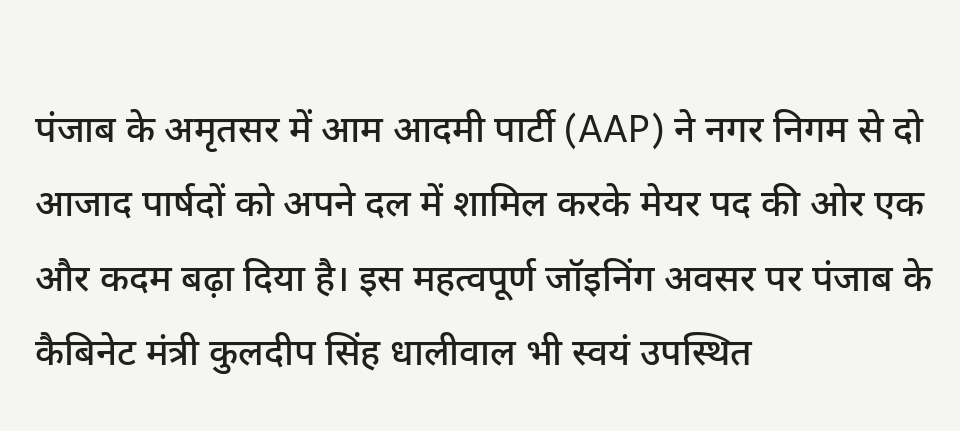पंजाब के अमृतसर में आम आदमी पार्टी (AAP) ने नगर निगम से दो आजाद पार्षदों को अपने दल में शामिल करके मेयर पद की ओर एक और कदम बढ़ा दिया है। इस महत्वपूर्ण जॉइनिंग अवसर पर पंजाब के कैबिनेट मंत्री कुलदीप सिंह धालीवाल भी स्वयं उपस्थित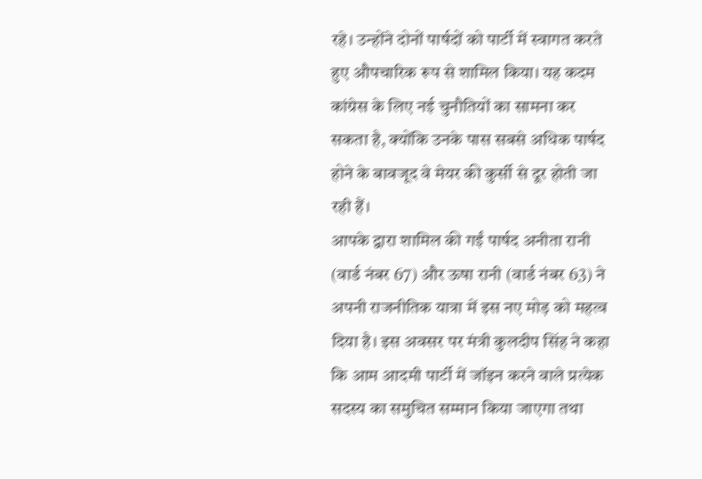रहे। उन्होंने दोनों पार्षदों को पार्टी में स्वागत करते हुए औपचारिक रूप से शामिल किया। यह कदम कांग्रेस के लिए नई चुनौतियों का सामना कर सकता है, क्योंकि उनके पास सबसे अधिक पार्षद होने के बावजूद वे मेयर की कुर्सी से दूर होती जा रही हैं।
आपके द्वारा शामिल की गईं पार्षद अनीता रानी (वार्ड नंबर 67) और ऊषा रानी (वार्ड नंबर 63) ने अपनी राजनीतिक यात्रा में इस नए मोड़ को महत्व दिया है। इस अवसर पर मंत्री कुलदीप सिंह ने कहा कि आम आदमी पार्टी में जॉइन करने वाले प्रत्येक सदस्य का समुचित सम्मान किया जाएगा तथा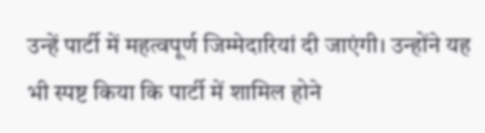उन्हें पार्टी में महत्वपूर्ण जिम्मेदारियां दी जाएंगी। उन्होंने यह भी स्पष्ट किया कि पार्टी में शामिल होने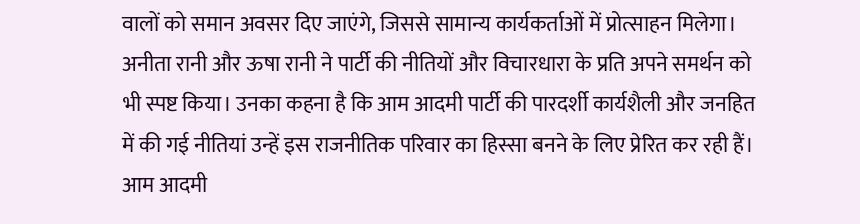वालों को समान अवसर दिए जाएंगे, जिससे सामान्य कार्यकर्ताओं में प्रोत्साहन मिलेगा।
अनीता रानी और ऊषा रानी ने पार्टी की नीतियों और विचारधारा के प्रति अपने समर्थन को भी स्पष्ट किया। उनका कहना है कि आम आदमी पार्टी की पारदर्शी कार्यशैली और जनहित में की गई नीतियां उन्हें इस राजनीतिक परिवार का हिस्सा बनने के लिए प्रेरित कर रही हैं। आम आदमी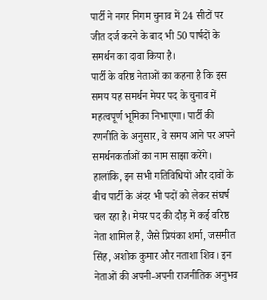पार्टी ने नगर निगम चुनाव में 24 सीटों पर जीत दर्ज करने के बाद भी 50 पार्षदों के समर्थन का दावा किया है।
पार्टी के वरिष्ठ नेताओं का कहना है कि इस समय यह समर्थन मेयर पद के चुनाव में महत्वपूर्ण भूमिका निभाएगा। पार्टी की रणनीति के अनुसार, वे समय आने पर अपने समर्थनकर्ताओं का नाम साझा करेंगे। हालांकि, इन सभी गतिविधियों और दावों के बीच पार्टी के अंदर भी पदों को लेकर संघर्ष चल रहा है। मेयर पद की दौड़ में कई वरिष्ठ नेता शामिल हैं, जैसे प्रियंका शर्मा, जसमीत सिंह, अशोक कुमार और नताशा शिव। इन नेताओं की अपनी-अपनी राजनीतिक अनुभव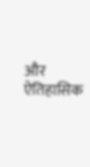और ऐतिहासिक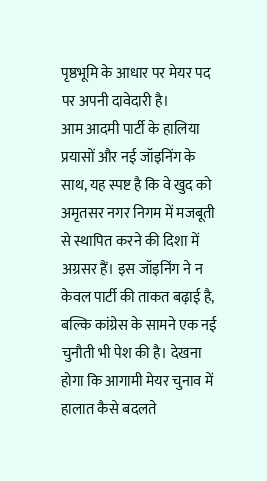पृष्ठभूमि के आधार पर मेयर पद पर अपनी दावेदारी है।
आम आदमी पार्टी के हालिया प्रयासों और नई जॉइनिंग के साथ, यह स्पष्ट है कि वे खुद को अमृतसर नगर निगम में मजबूती से स्थापित करने की दिशा में अग्रसर हैं। इस जॉइनिंग ने न केवल पार्टी की ताकत बढ़ाई है, बल्कि कांग्रेस के सामने एक नई चुनौती भी पेश की है। देखना होगा कि आगामी मेयर चुनाव में हालात कैसे बदलते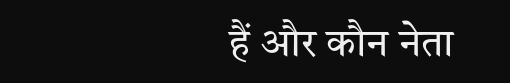हैं और कौन नेता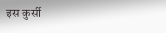इस कुर्सी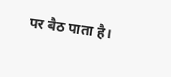पर बैठ पाता है।